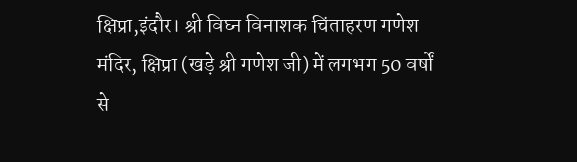क्षिप्रा,इंदौर। श्री विघ्न विनाशक चिंताहरण गणेश मंदिर, क्षिप्रा (खड़े श्री गणेश जी) में लगभग 50 वर्षों से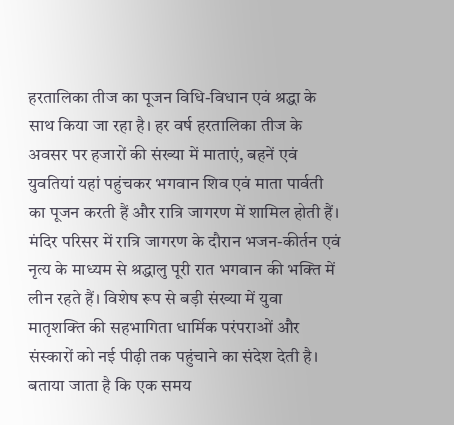हरतालिका तीज का पूजन विधि-विधान एवं श्रद्धा के साथ किया जा रहा है। हर वर्ष हरतालिका तीज के अवसर पर हजारों की संख्या में माताएं, बहनें एवं युवतियां यहां पहुंचकर भगवान शिव एवं माता पार्वती का पूजन करती हैं और रात्रि जागरण में शामिल होती हैं।
मंदिर परिसर में रात्रि जागरण के दौरान भजन-कीर्तन एवं नृत्य के माध्यम से श्रद्धालु पूरी रात भगवान की भक्ति में लीन रहते हैं। विशेष रूप से बड़ी संख्या में युवा मातृशक्ति की सहभागिता धार्मिक परंपराओं और संस्कारों को नई पीढ़ी तक पहुंचाने का संदेश देती है।
बताया जाता है कि एक समय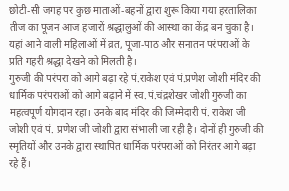छोटी-सी जगह पर कुछ माताओं-बहनों द्वारा शुरू किया गया हरतालिका तीज का पूजन आज हजारों श्रद्धालुओं की आस्था का केंद्र बन चुका है। यहां आने वाली महिलाओं में व्रत, पूजा-पाठ और सनातन परंपराओं के प्रति गहरी श्रद्धा देखने को मिलती है।
गुरुजी की परंपरा को आगे बढ़ा रहे पं.राकेश एवं पं.प्रणेश जोशी मंदिर की धार्मिक परंपराओं को आगे बढ़ाने में स्व.पं.चंद्रशेखर जोशी गुरुजी का महत्वपूर्ण योगदान रहा। उनके बाद मंदिर की जिम्मेदारी पं. राकेश जी जोशी एवं पं. प्रणेश जी जोशी द्वारा संभाली जा रही है। दोनों ही गुरुजी की स्मृतियों और उनके द्वारा स्थापित धार्मिक परंपराओं को निरंतर आगे बढ़ा रहे हैं।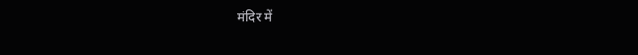मंदिर में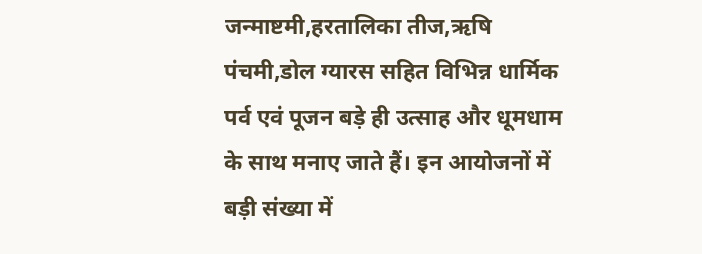जन्माष्टमी,हरतालिका तीज,ऋषि पंचमी,डोल ग्यारस सहित विभिन्न धार्मिक पर्व एवं पूजन बड़े ही उत्साह और धूमधाम के साथ मनाए जाते हैं। इन आयोजनों में बड़ी संख्या में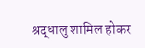श्रद्धालु शामिल होकर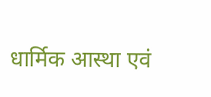धार्मिक आस्था एवं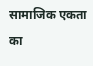सामाजिक एकता का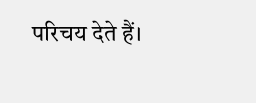परिचय देते हैं।